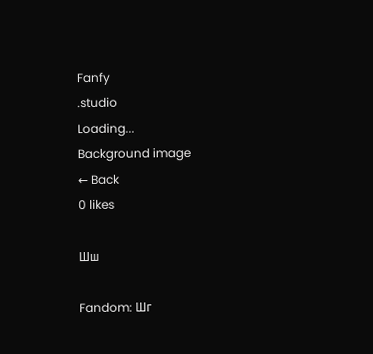Fanfy
.studio
Loading...
Background image
← Back
0 likes

Шш

Fandom: Шг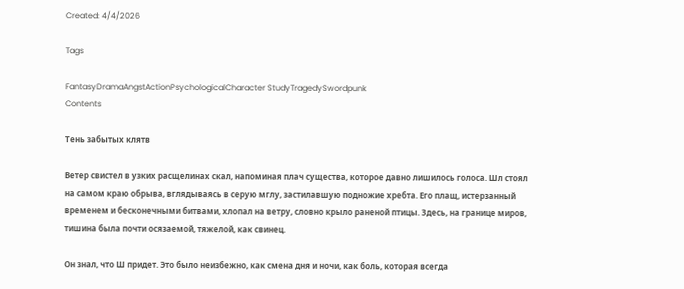Created: 4/4/2026

Tags

FantasyDramaAngstActionPsychologicalCharacter StudyTragedySwordpunk
Contents

Тень забытых клятв

Ветер свистел в узких расщелинах скал, напоминая плач существа, которое давно лишилось голоса. Шл стоял на самом краю обрыва, вглядываясь в серую мглу, застилавшую подножие хребта. Его плащ, истерзанный временем и бесконечными битвами, хлопал на ветру, словно крыло раненой птицы. Здесь, на границе миров, тишина была почти осязаемой, тяжелой, как свинец.

Он знал, что Ш придет. Это было неизбежно, как смена дня и ночи, как боль, которая всегда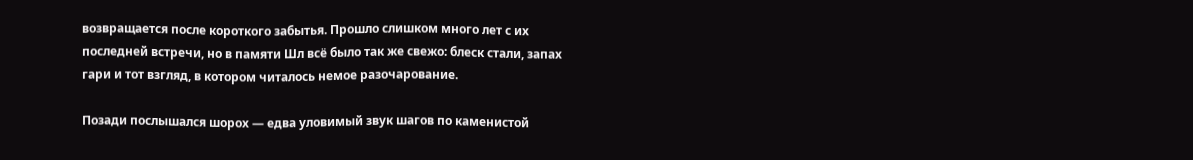возвращается после короткого забытья. Прошло слишком много лет с их последней встречи, но в памяти Шл всё было так же свежо: блеск стали, запах гари и тот взгляд, в котором читалось немое разочарование.

Позади послышался шорох — едва уловимый звук шагов по каменистой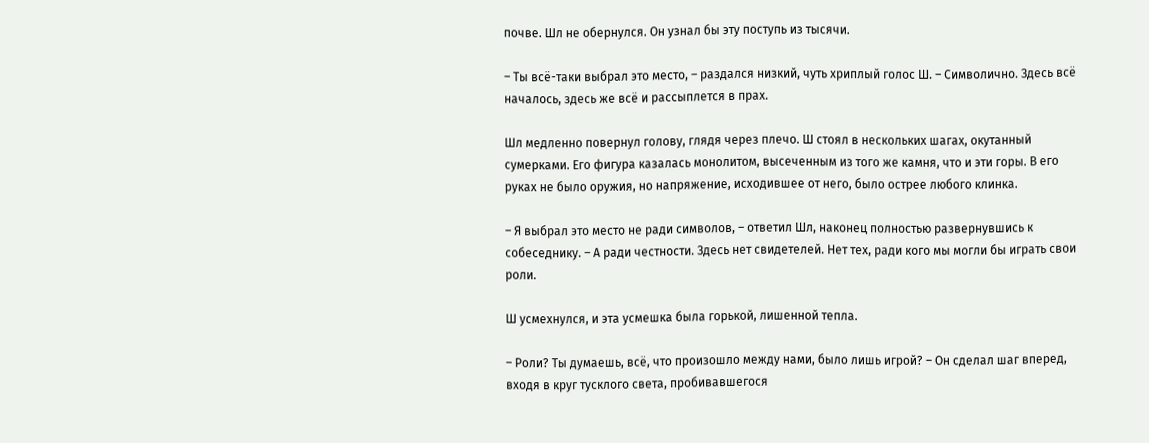почве. Шл не обернулся. Он узнал бы эту поступь из тысячи.

– Ты всё-таки выбрал это место, – раздался низкий, чуть хриплый голос Ш. – Символично. Здесь всё началось, здесь же всё и рассыплется в прах.

Шл медленно повернул голову, глядя через плечо. Ш стоял в нескольких шагах, окутанный сумерками. Его фигура казалась монолитом, высеченным из того же камня, что и эти горы. В его руках не было оружия, но напряжение, исходившее от него, было острее любого клинка.

– Я выбрал это место не ради символов, – ответил Шл, наконец полностью развернувшись к собеседнику. – А ради честности. Здесь нет свидетелей. Нет тех, ради кого мы могли бы играть свои роли.

Ш усмехнулся, и эта усмешка была горькой, лишенной тепла.

– Роли? Ты думаешь, всё, что произошло между нами, было лишь игрой? – Он сделал шаг вперед, входя в круг тусклого света, пробивавшегося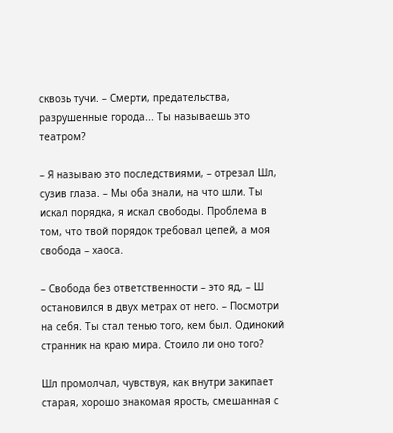сквозь тучи. – Смерти, предательства, разрушенные города... Ты называешь это театром?

– Я называю это последствиями, – отрезал Шл, сузив глаза. – Мы оба знали, на что шли. Ты искал порядка, я искал свободы. Проблема в том, что твой порядок требовал цепей, а моя свобода – хаоса.

– Свобода без ответственности – это яд, – Ш остановился в двух метрах от него. – Посмотри на себя. Ты стал тенью того, кем был. Одинокий странник на краю мира. Стоило ли оно того?

Шл промолчал, чувствуя, как внутри закипает старая, хорошо знакомая ярость, смешанная с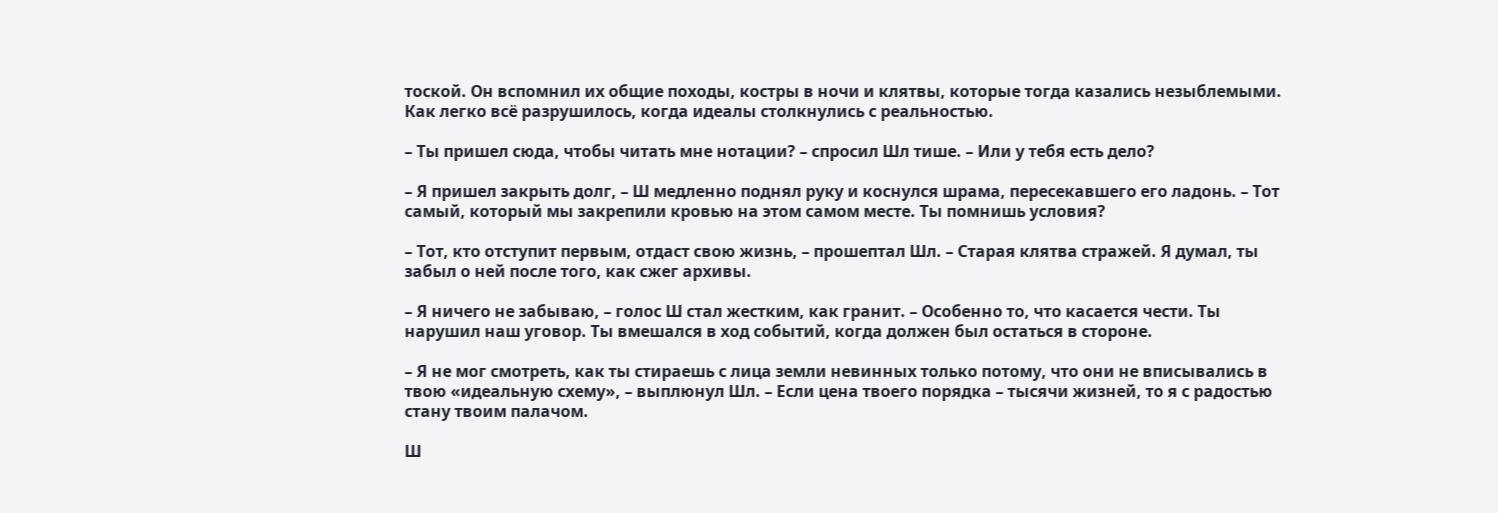тоской. Он вспомнил их общие походы, костры в ночи и клятвы, которые тогда казались незыблемыми. Как легко всё разрушилось, когда идеалы столкнулись с реальностью.

– Ты пришел сюда, чтобы читать мне нотации? – спросил Шл тише. – Или у тебя есть дело?

– Я пришел закрыть долг, – Ш медленно поднял руку и коснулся шрама, пересекавшего его ладонь. – Тот самый, который мы закрепили кровью на этом самом месте. Ты помнишь условия?

– Тот, кто отступит первым, отдаст свою жизнь, – прошептал Шл. – Старая клятва стражей. Я думал, ты забыл о ней после того, как сжег архивы.

– Я ничего не забываю, – голос Ш стал жестким, как гранит. – Особенно то, что касается чести. Ты нарушил наш уговор. Ты вмешался в ход событий, когда должен был остаться в стороне.

– Я не мог смотреть, как ты стираешь с лица земли невинных только потому, что они не вписывались в твою «идеальную схему», – выплюнул Шл. – Если цена твоего порядка – тысячи жизней, то я с радостью стану твоим палачом.

Ш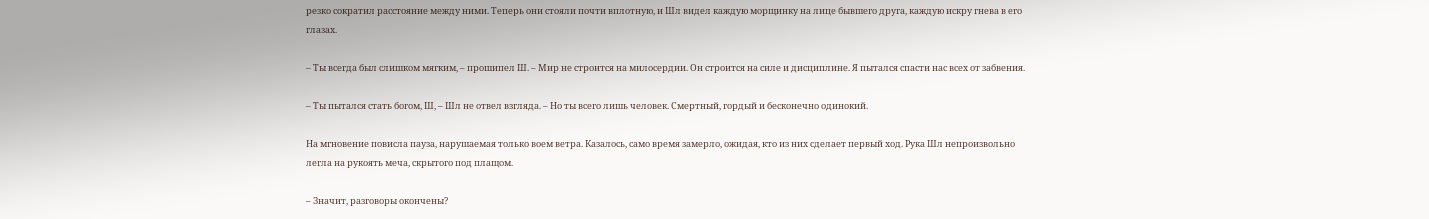резко сократил расстояние между ними. Теперь они стояли почти вплотную, и Шл видел каждую морщинку на лице бывшего друга, каждую искру гнева в его глазах.

– Ты всегда был слишком мягким, – прошипел Ш. – Мир не строится на милосердии. Он строится на силе и дисциплине. Я пытался спасти нас всех от забвения.

– Ты пытался стать богом, Ш, – Шл не отвел взгляда. – Но ты всего лишь человек. Смертный, гордый и бесконечно одинокий.

На мгновение повисла пауза, нарушаемая только воем ветра. Казалось, само время замерло, ожидая, кто из них сделает первый ход. Рука Шл непроизвольно легла на рукоять меча, скрытого под плащом.

– Значит, разговоры окончены?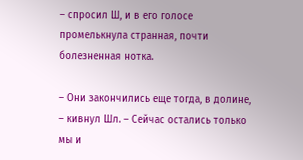– спросил Ш, и в его голосе промелькнула странная, почти болезненная нотка.

– Они закончились еще тогда, в долине, – кивнул Шл. – Сейчас остались только мы и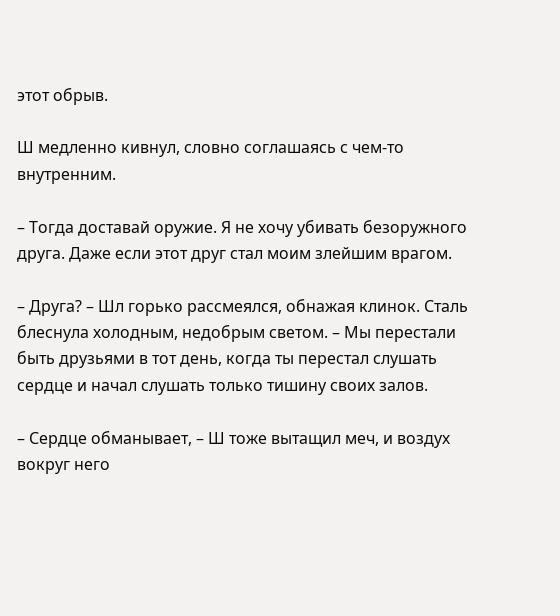этот обрыв.

Ш медленно кивнул, словно соглашаясь с чем-то внутренним.

– Тогда доставай оружие. Я не хочу убивать безоружного друга. Даже если этот друг стал моим злейшим врагом.

– Друга? – Шл горько рассмеялся, обнажая клинок. Сталь блеснула холодным, недобрым светом. – Мы перестали быть друзьями в тот день, когда ты перестал слушать сердце и начал слушать только тишину своих залов.

– Сердце обманывает, – Ш тоже вытащил меч, и воздух вокруг него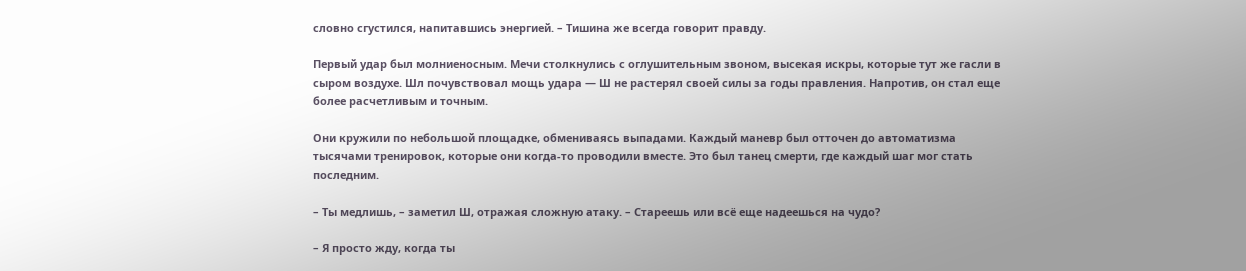словно сгустился, напитавшись энергией. – Тишина же всегда говорит правду.

Первый удар был молниеносным. Мечи столкнулись с оглушительным звоном, высекая искры, которые тут же гасли в сыром воздухе. Шл почувствовал мощь удара — Ш не растерял своей силы за годы правления. Напротив, он стал еще более расчетливым и точным.

Они кружили по небольшой площадке, обмениваясь выпадами. Каждый маневр был отточен до автоматизма тысячами тренировок, которые они когда-то проводили вместе. Это был танец смерти, где каждый шаг мог стать последним.

– Ты медлишь, – заметил Ш, отражая сложную атаку. – Стареешь или всё еще надеешься на чудо?

– Я просто жду, когда ты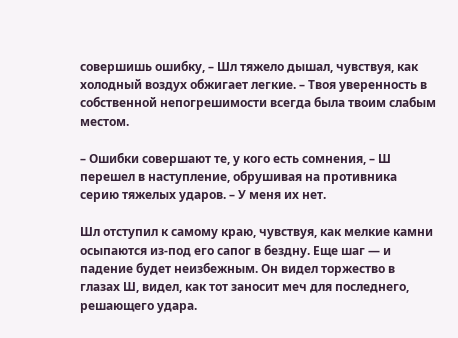совершишь ошибку, – Шл тяжело дышал, чувствуя, как холодный воздух обжигает легкие. – Твоя уверенность в собственной непогрешимости всегда была твоим слабым местом.

– Ошибки совершают те, у кого есть сомнения, – Ш перешел в наступление, обрушивая на противника серию тяжелых ударов. – У меня их нет.

Шл отступил к самому краю, чувствуя, как мелкие камни осыпаются из-под его сапог в бездну. Еще шаг — и падение будет неизбежным. Он видел торжество в глазах Ш, видел, как тот заносит меч для последнего, решающего удара.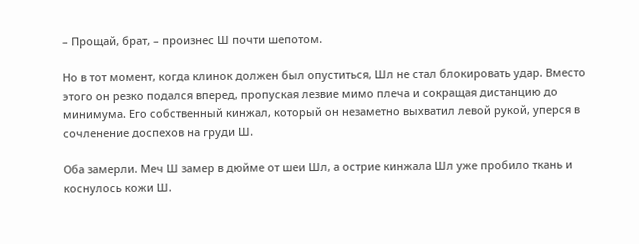– Прощай, брат, – произнес Ш почти шепотом.

Но в тот момент, когда клинок должен был опуститься, Шл не стал блокировать удар. Вместо этого он резко подался вперед, пропуская лезвие мимо плеча и сокращая дистанцию до минимума. Его собственный кинжал, который он незаметно выхватил левой рукой, уперся в сочленение доспехов на груди Ш.

Оба замерли. Меч Ш замер в дюйме от шеи Шл, а острие кинжала Шл уже пробило ткань и коснулось кожи Ш.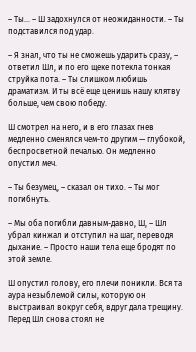– Ты... – Ш задохнулся от неожиданности. – Ты подставился под удар.

– Я знал, что ты не сможешь ударить сразу, – ответил Шл, и по его щеке потекла тонкая струйка пота. – Ты слишком любишь драматизм. И ты всё еще ценишь нашу клятву больше, чем свою победу.

Ш смотрел на него, и в его глазах гнев медленно сменялся чем-то другим — глубокой, беспросветной печалью. Он медленно опустил меч.

– Ты безумец, – сказал он тихо. – Ты мог погибнуть.

– Мы оба погибли давным-давно, Ш, – Шл убрал кинжал и отступил на шаг, переводя дыхание. – Просто наши тела еще бродят по этой земле.

Ш опустил голову, его плечи поникли. Вся та аура незыблемой силы, которую он выстраивал вокруг себя, вдруг дала трещину. Перед Шл снова стоял не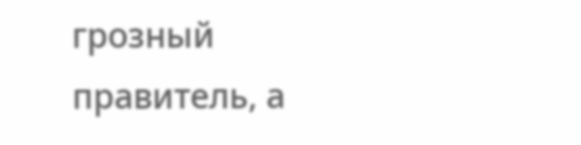грозный правитель, а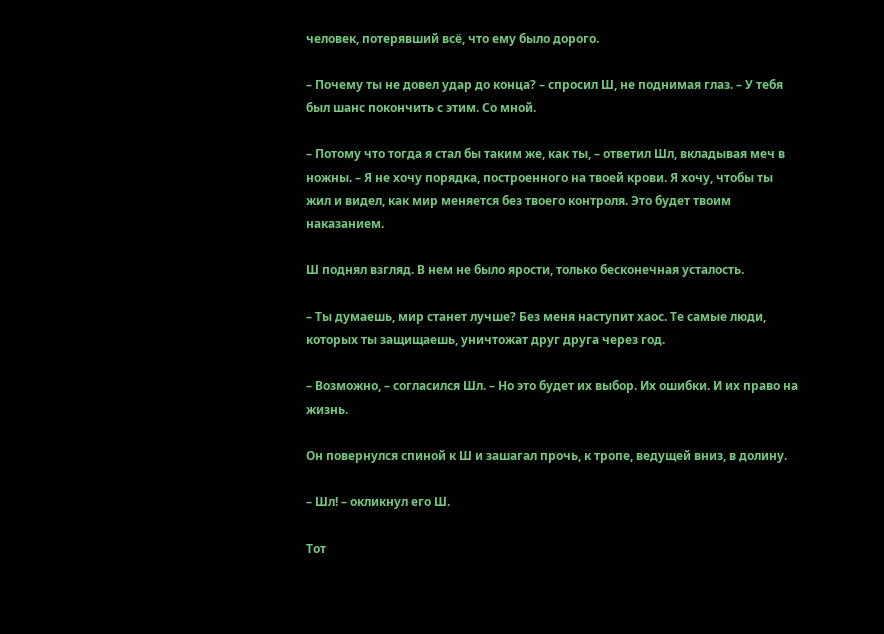человек, потерявший всё, что ему было дорого.

– Почему ты не довел удар до конца? – спросил Ш, не поднимая глаз. – У тебя был шанс покончить с этим. Со мной.

– Потому что тогда я стал бы таким же, как ты, – ответил Шл, вкладывая меч в ножны. – Я не хочу порядка, построенного на твоей крови. Я хочу, чтобы ты жил и видел, как мир меняется без твоего контроля. Это будет твоим наказанием.

Ш поднял взгляд. В нем не было ярости, только бесконечная усталость.

– Ты думаешь, мир станет лучше? Без меня наступит хаос. Те самые люди, которых ты защищаешь, уничтожат друг друга через год.

– Возможно, – согласился Шл. – Но это будет их выбор. Их ошибки. И их право на жизнь.

Он повернулся спиной к Ш и зашагал прочь, к тропе, ведущей вниз, в долину.

– Шл! – окликнул его Ш.

Тот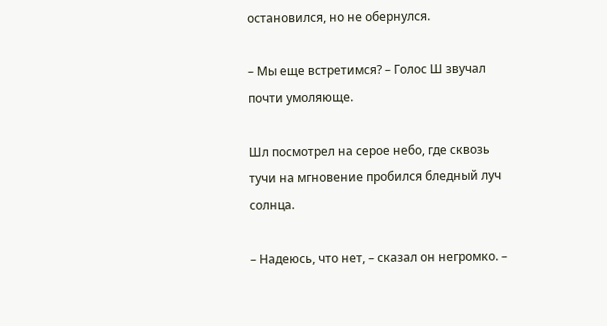остановился, но не обернулся.

– Мы еще встретимся? – Голос Ш звучал почти умоляюще.

Шл посмотрел на серое небо, где сквозь тучи на мгновение пробился бледный луч солнца.

– Надеюсь, что нет, – сказал он негромко. –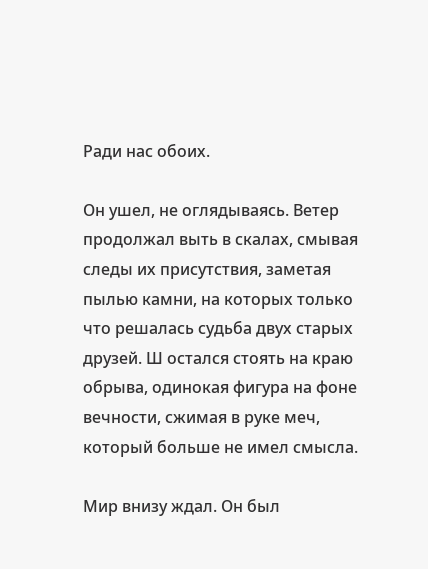Ради нас обоих.

Он ушел, не оглядываясь. Ветер продолжал выть в скалах, смывая следы их присутствия, заметая пылью камни, на которых только что решалась судьба двух старых друзей. Ш остался стоять на краю обрыва, одинокая фигура на фоне вечности, сжимая в руке меч, который больше не имел смысла.

Мир внизу ждал. Он был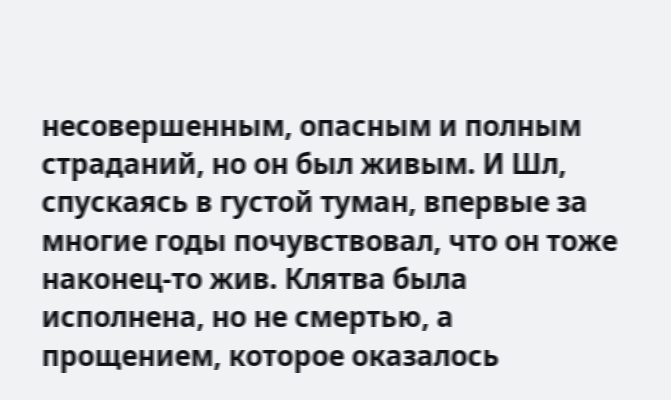несовершенным, опасным и полным страданий, но он был живым. И Шл, спускаясь в густой туман, впервые за многие годы почувствовал, что он тоже наконец-то жив. Клятва была исполнена, но не смертью, а прощением, которое оказалось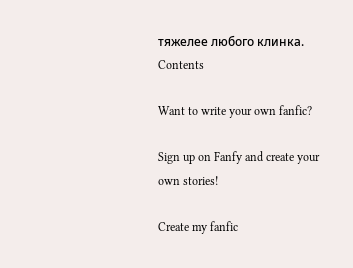тяжелее любого клинка.
Contents

Want to write your own fanfic?

Sign up on Fanfy and create your own stories!

Create my fanfic